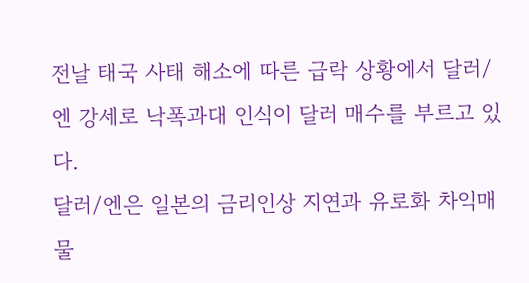전날 태국 사태 해소에 따른 급락 상황에서 달러/엔 강세로 낙폭과대 인식이 달러 매수를 부르고 있다.
달러/엔은 일본의 금리인상 지연과 유로화 차익매물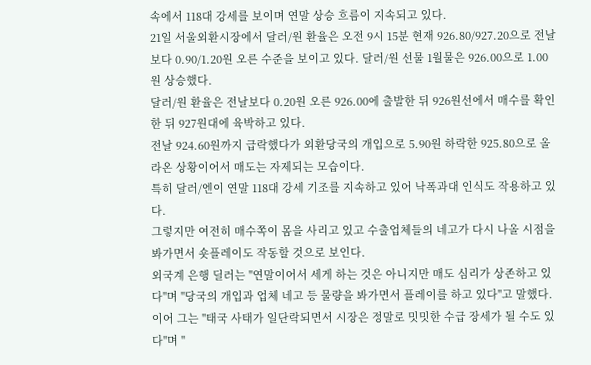속에서 118대 강세를 보이며 연말 상승 흐름이 지속되고 있다.
21일 서울외환시장에서 달러/원 환율은 오전 9시 15분 현재 926.80/927.20으로 전날보다 0.90/1.20원 오른 수준을 보이고 있다. 달러/원 선물 1월물은 926.00으로 1.00원 상승했다.
달러/원 환율은 전날보다 0.20원 오른 926.00에 출발한 뒤 926원선에서 매수를 확인한 뒤 927원대에 육박하고 있다.
전날 924.60원까지 급락했다가 외환당국의 개입으로 5.90원 하락한 925.80으로 올라온 상황이어서 매도는 자제되는 모습이다.
특히 달러/엔이 연말 118대 강세 기조를 지속하고 있어 낙폭과대 인식도 작용하고 있다.
그렇지만 여전히 매수쪽이 몸을 사리고 있고 수출업체들의 네고가 다시 나올 시점을 봐가면서 숏플레이도 작동할 것으로 보인다.
외국계 은행 딜러는 "연말이어서 세게 하는 것은 아니지만 매도 심리가 상존하고 있다"며 "당국의 개입과 업체 네고 등 물량을 봐가면서 플레이를 하고 있다"고 말했다.
이어 그는 "태국 사태가 일단락되면서 시장은 정말로 밋밋한 수급 장세가 될 수도 있다"며 "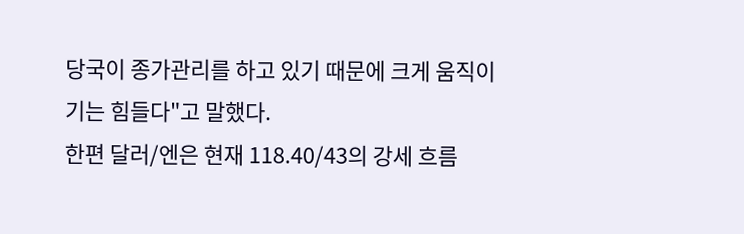당국이 종가관리를 하고 있기 때문에 크게 움직이기는 힘들다"고 말했다.
한편 달러/엔은 현재 118.40/43의 강세 흐름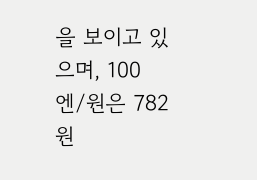을 보이고 있으며, 100엔/원은 782원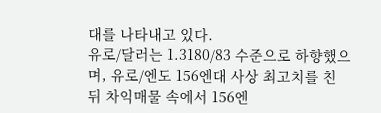대를 나타내고 있다.
유로/달러는 1.3180/83 수준으로 하향했으며, 유로/엔도 156엔대 사상 최고치를 친 뒤 차익매물 속에서 156엔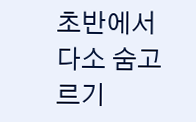초반에서 다소 숨고르기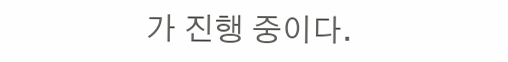가 진행 중이다.